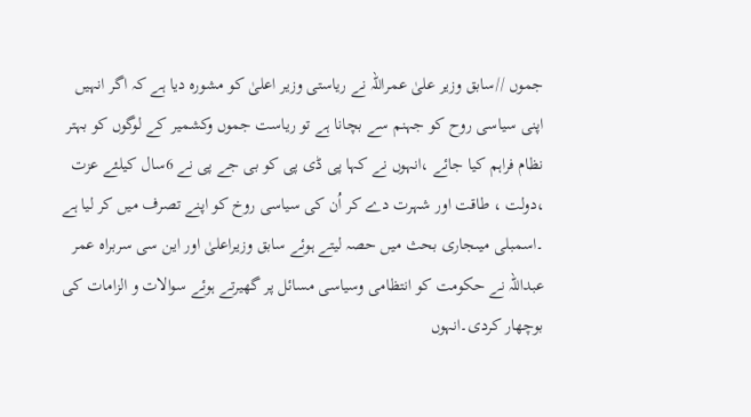جموں //سابق وزیر علیٰ عمراللہ نے ریاستی وزیر اعلیٰ کو مشورہ دیا ہے کہ اگر انہیں اپنی سیاسی روح کو جہنم سے بچانا ہے تو ریاست جموں وکشمیر کے لوگوں کو بہتر نظام فراہم کیا جائے ،انہوں نے کہا پی ڈی پی کو بی جے پی نے 6سال کیلئے عزت ،دولت ، طاقت اور شہرت دے کر اُن کی سیاسی روخ کو اپنے تصرف میں کر لیا ہے ۔اسمبلی میںجاری بحث میں حصہ لیتے ہوئے سابق وزیراعلیٰ اور این سی سربراہ عمر عبداللہ نے حکومت کو انتظامی وسیاسی مسائل پر گھیرتے ہوئے سوالات و الزامات کی بوچھار کردی۔انہوں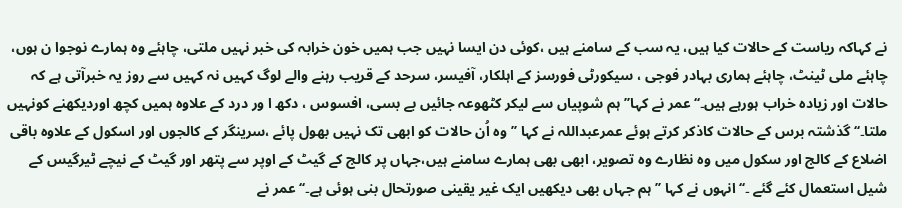نے کہاکہ ریاست کے حالات کیا ہیں، یہ سب کے سامنے ہیں ،کوئی دن ایسا نہیں جب ہمیں خون خرابہ کی خبر نہیں ملتی، چاہئے وہ ہمارے نوجوا ن ہوں، چاہئے ملی ٹینٹ، چاہئے ہماری بہادر فوجی ، سیکورٹی فورسز کے اہلکار، آفیسر، سرحد کے قریب رہنے والے لوگ کہیں نہ کہیں سے روز یہ خبرآتی ہے کہ حالات اور زیادہ خراب ہورہے ہیں۔‘‘عمر نے کہا’’ ہم شوپیاں سے لیکر کٹھوعہ جائیں بے بسی، افسوس ، دکھ ا ور درد کے علاوہ ہمیں کچھ اوردیکھنے کونہیں ملتا۔‘‘گذشتہ برس کے حالات کاذکر کرتے ہوئے عمرعبداللہ نے کہا ’’وہ اُن حالات کو ابھی تک نہیں بھول پائے ،سرینگر کے کالجوں اور اسکول کے علاوہ باقی اضلاع کے کالج اور سکول میں وہ نظارے وہ تصویر، ابھی بھی ہمارے سامنے ہیں،جہاں پر کالج کے گیٹ کے اوپر سے پتھر اور گیٹ کے نیچے ٹیرگیس کے شیل استعمال کئے گئے ۔‘‘انہوں نے کہا ’’ ہم جہاں بھی دیکھیں ایک غیر یقینی صورتحال بنی ہوئی ہے۔‘‘ عمر نے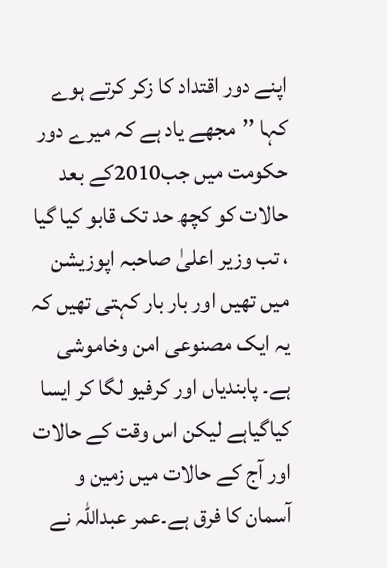اپنے دور اقتداد کا زکر کرتے ہوے کہا ’’مجھے یاد ہے کہ میرے دور حکومت میں جب2010کے بعد حالات کو کچھ حد تک قابو کیا گیا ، تب وزیر اعلیٰ صاحبہ اپوزیشن میں تھیں اور بار بار کہتی تھیں کہ یہ ایک مصنوعی امن وخاموشی ہے۔ پابندیاں اور کرفیو لگا کر ایسا کیاگیاہے لیکن اس وقت کے حالات اور آج کے حالات میں زمین و آسمان کا فرق ہے۔عمر عبداللہ نے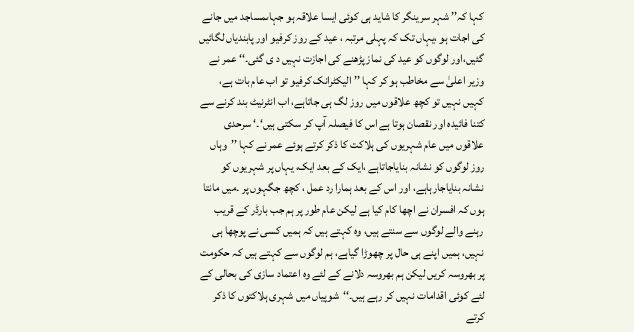کہا کہ’’ شہر سرینگر کا شاید ہی کوئی ایسا علاقہ ہو جہاںمساجد میں جانے کی اجات ہو ،یہاں تک کہ پہلی مرتبہ ، عید کے روز کرفیو اور پابندیاں لگائیں گئیں،اور لوگوں کو عید کی نماز پڑھنے کی اجازت نہیں د ی گئی۔‘‘ عمر نے وزیر اعلیٰ سے مخاطب ہو کر کہا ’’ الیکٹرانک کرفیو تو اب عام بات ہے، کہیں نہیں تو کچھ علاقوں میں روز لگ ہی جاتاہے، اب انٹرنیٹ بند کرنے سے کتنا فائیدہ اور نقصان ہوتا ہے اس کا فیصلہ آپ کر سکتی ہیں‘۔‘ سرحدی علاقوں میں عام شہریوں کی ہلاکت کا ذکر کرتے ہوئے عمر نے کہا ’’وہاں روز لوگوں کو نشانہ بنایاجاتاہے ،ایک کے بعد ایک، یہاں پر شہریوں کو نشانہ بنایاجارہاہے، اور اس کے بعد ہمارا رد عمل ، کچھ جگہوں پر ۔میں مانتا ہوں کہ افسران نے اچھا کام کیا ہے لیکن عام طور پر ہم جب بارڈر کے قریب رہنے والے لوگوں سے سنتے ہیں، وہ کہتے ہیں کہ ہمیں کسی نے پوچھا ہی نہیں، ہمیں اپنے ہی حال پر چھوڑا گیاہے، ہم لوگوں سے کہتے ہیں کہ حکومت پر بھروسہ کریں لیکن ہم بھروسہ دلانے کے لئے وہ اعتماد سازی کی بحالی کے لئے کوئی اقدامات نہیں کر رہے ہیں۔‘‘شوپیاں میں شہری ہلاکتوں کا ذکر کرتے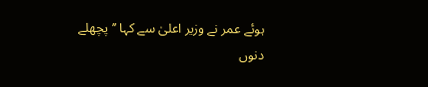ہوئے عمر نے وزیر اعلیٰ سے کہا ’’پچھلے دنوں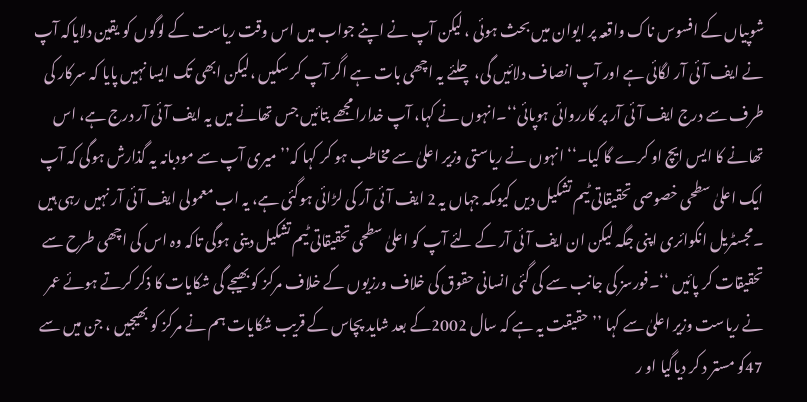شوپیاں کے افسوس ناک واقعہ پر ایوان میں بحث ہوئی ، لیکن آپ نے اپنے جواب میں اس وقت ریاست کے لوگوں کو یقین دلایاکہ آپ نے ایف آئی آر لگائی ہے اور آپ انصاف دلائیں گی، چلئے یہ اچھی بات ہے اگر آپ کر سکیں ،لیکن ابھی تک ایسا نہیں پایا کہ سرکار کی طرف سے درج ایف آئی آر پر کارروائی ہوپائی‘‘۔انہوں نے کہا، آپ خدارا مجھے بتائیں جس تھانے میں یہ ایف آئی آر درج ہے، اس تھانے کا ایس ایچ او کرے گا کیا۔‘‘ انہوں نے ریاستی وزیر اعلیٰ سے مخاطب ہو کر کہا کہ’’ میری آپ سے مودبانہ یہ گذارش ہوگی کہ آپ ایک اعلیٰ سطحی خصوصی تحقیقاتی ٹیم تشکیل دیں کیوںکہ جہاں یہ 2 ایف آئی آر کی لڑائی ہوگئی ہے، یہ اب معمولی ایف آئی آر نہیں رہی ہیں ۔مجسٹریل انکوائری اپنی جگہ لیکن ان ایف آئی آر کے لئے آپ کو اعلیٰ سطحی تحقیقاتی ٹیم تشکیل دینی ہوگی تاکہ وہ اس کی اچھی طرح سے تحقیقات کر پائیں ‘‘۔فورسز کی جانب سے کی گئی انسانی حقوق کی خلاف ورزیوں کے خلاف مرکز کو بھیجے گی شکایات کا ذکر کرتے ہوئے عمر نے ریاست وزیر اعلیٰ سے کہا ’’حقیقت یہ ہے کہ سال 2002کے بعد شاید پچاس کے قریب شکایات ہم نے مرکز کو بھیجیں ، جن میں سے 47کو مستر د کر دیاگیا او ر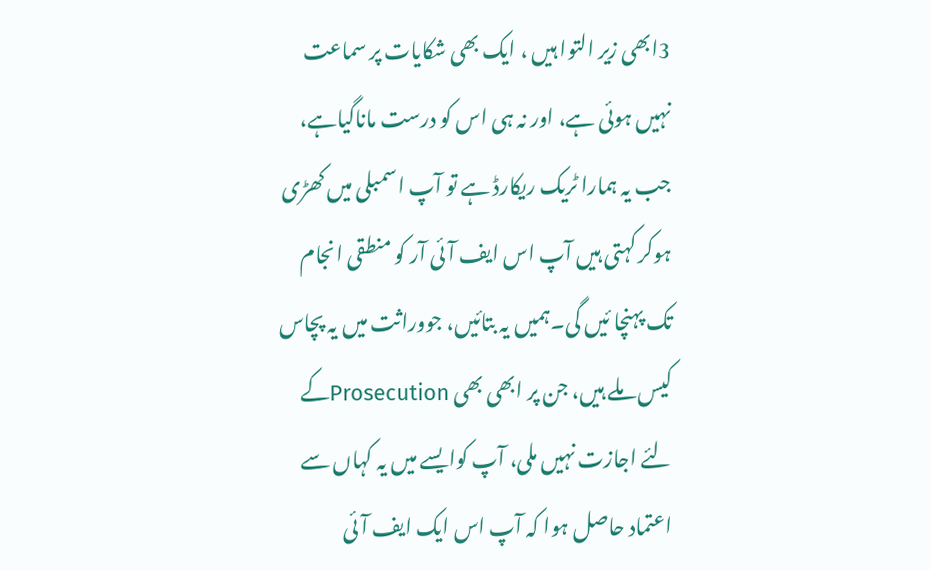3ابھی زیر التوا ہیں ، ایک بھی شکایات پر سماعت نہیں ہوئی ہے، اور نہ ہی اس کو درست ماناگیاہے، جب یہ ہمارا ٹریک ریکارڈ ہے تو آپ اسمبلی میں کھڑی ہوکر کہتی ہیں آپ اس ایف آئی آر کو منطقی انجام تک پہنچا ئیں گی۔ہمیں یہ بتائیں، جووراثت میں یہ پچاس کیس ملے ہیں، جن پر ابھی بھی Prosecutionکے لئے اجازت نہیں ملی، آپ کوایسے میں یہ کہاں سے اعتماد حاصل ہوا کہ آپ اس ایک ایف آئی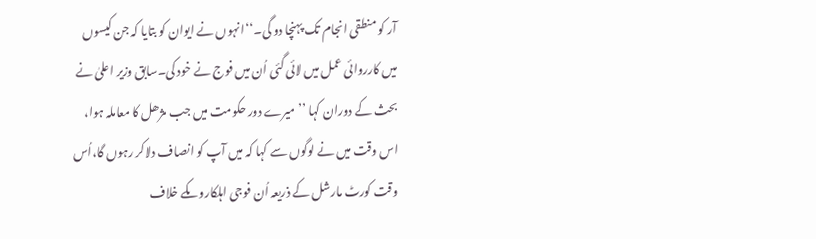آر کو منطقی انجام تک پہنچا دو گی۔‘‘انہوں نے ایوان کو بتایا کہ جن کیسوں میں کارروائی عمل میں لائی گئی اُن میں فوج نے خود کی۔سابق وزیر اعلیٰ نے بحث کے دوران کہا ’’ میرے دور حکومت میں جب مژھل کا معاملہ ہوا، اس وقت میں نے لوگوں سے کہا کہ میں آپ کو انصاف دلاکر رہوں گا،اُس وقت کورٹ مارشل کے ذریعہ اُن فوجی اہلکاروںکے خلاف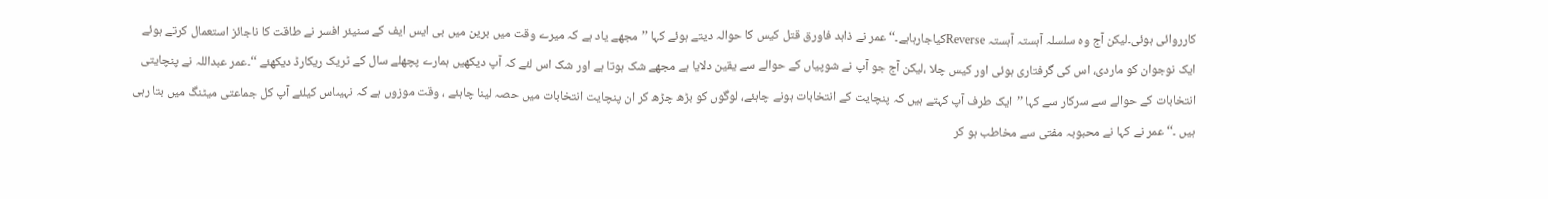کارروائی ہوئی۔لیکن آج وہ سلسلہ آہستہ آہستہ Reverseکیاجارہاہے۔‘‘ عمر نے ذاہد فاورق قتل کیس کا حوالہ دیتے ہوئے کہا ’’مجھے یاد ہے کہ میرے وقت میں برین میں بی ایس ایف کے سنیئر افسر نے طاقت کا ناجائز استعمال کرتے ہوئے ایک نوجوان کو ماردی، اس کی گرفتاری ہوئی اور کیس چلا ،لیکن آج جو آپ نے شوپیاں کے حوالے سے یقین دلایا ہے مجھے شک ہوتا ہے اور شک اس لئے کہ آپ دیکھیں ہمارے پچھلے سال کے ٹریک ریکارڈ دیکھئے ‘‘۔عمر عبداللہ نے پنچایتی انتخابات کے حوالے سے سرکار سے کہا ’’ایک طرف آپ کہتے ہیں کہ پنچایت کے انتخابات ہونے چاہئے، لوگوں کو بڑھ چڑھ کر ان پنچایت انتخابات میں حصہ لینا چاہئے ، وقت موزوں ہے کہ نہیںاس کیلئے آپ کل جماعتی میٹنگ میں بتا رہی ہیں ۔‘‘ عمر نے کہا نے محبوبہ مفتی سے مخاطب ہو کر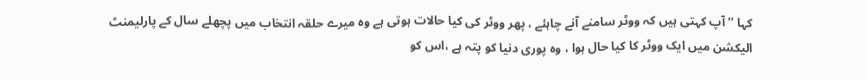کہا ’’ آپ کہتی ہیں کہ ووٹر سامنے آنے چاہئے ، پھر ووٹر کی کیا حالات ہوتی ہے وہ میرے حلقہ انتخاب میں پچھلے سال کے پارلیمنٹ الیکشن میں ایک ووٹر کا کیا حال ہوا ، وہ پوری دنیا کو پتہ ہے ،اس کو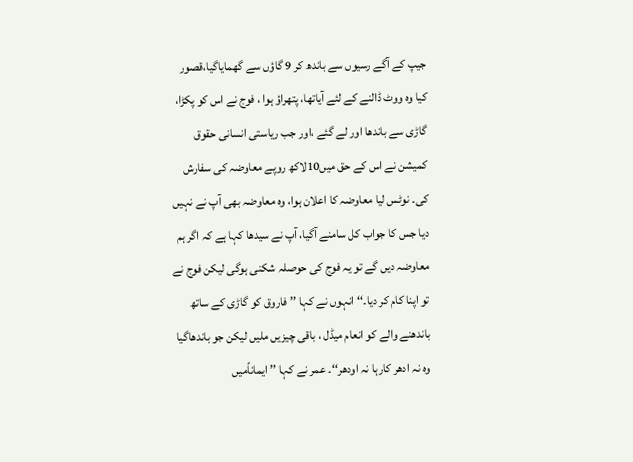جیپ کے آگے رسیوں سے باندھ کر 9 گاؤں سے گھمایاگیا،قصور کیا وہ ووٹ ڈالنے کے لئے آیاتھا، پتھراؤ ہوا ، فوج نے اس کو پکڑا، گاڑی سے باندھا اور لے گئے ،اور جب ریاستی انسانی حقوق کمیشن نے اس کے حق میں10لاکھ روپے معاوضہ کی سفارش کی۔ نوٹس لیا معاوضہ کا اعلان ہوا، وہ معاوضہ بھی آپ نے نہیں دیا جس کا جواب کل سامنے آگیا، آپ نے سیدھا کہا ہے کہ اگر ہم معاوضہ دیں گے تو یہ فوج کی حوصلہ شکنی ہوگی لیکن فوج نے تو اپنا کام کر دیا۔‘‘ انہوں نے کہا ’’ فاروق کو گاڑی کے ساتھ باندھنے والے کو انعام میڈل ، باقی چیزیں ملیں لیکن جو باندھاگیا وہ نہ ادھر کارہا نہ اودھر‘‘۔ عمر نے کہا ’’ ایماناًمیں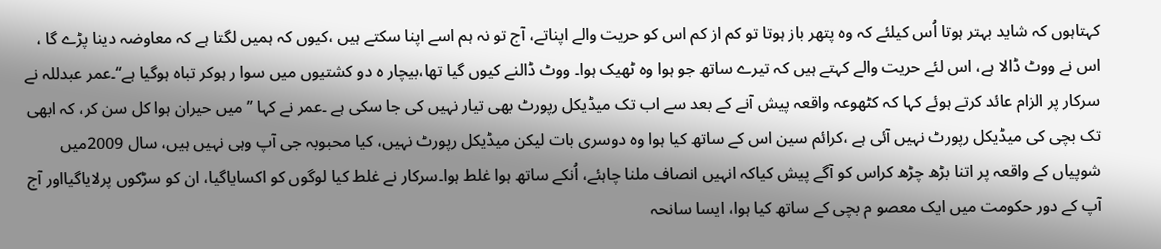کہتاہوں کہ شاید بہتر ہوتا اُس کیلئے کہ وہ پتھر باز ہوتا تو کم از کم اس کو حریت والے اپناتے، آج تو نہ ہم اسے اپنا سکتے ہیں ،کیوں کہ ہمیں لگتا ہے کہ معاوضہ دینا پڑے گا ، اس نے ووٹ ڈالا ہے، اس لئے حریت والے کہتے ہیں کہ تیرے ساتھ جو ہوا وہ ٹھیک ہوا۔ ووٹ ڈالنے کیوں گیا تھا،بیچار ہ دو کشتیوں میں سوا ر ہوکر تباہ ہوگیا ہے‘‘۔عمر عبدللہ نے سرکار پر الزام عائد کرتے ہوئے کہا کہ کٹھوعہ واقعہ پیش آنے کے بعد سے اب تک میڈیکل رپورٹ بھی تیار نہیں کی جا سکی ہے ۔عمر نے کہا ’’میں حیران ہوا کل سن کر، کہ ابھی تک بچی کی میڈیکل رپورٹ نہیں آئی ہے ،کرائم سین اس کے ساتھ کیا ہوا وہ دوسری بات لیکن میڈیکل رپورٹ نہیں، کیا محبوبہ جی آپ وہی نہیں ہیں، سال 2009میں شوپیاں کے واقعہ پر اتنا بڑھ چڑھ کراس کو آگے پیش کیاکہ انہیں انصاف ملنا چاہئے، اُنکے ساتھ ہوا غلط ہوا۔سرکار نے غلط کیا لوگوں کو اکسایاگیا، ان کو سڑکوں پرلایاگیااور آج آپ کے دور حکومت میں ایک معصو م بچی کے ساتھ کیا ہوا، ایسا سانحہ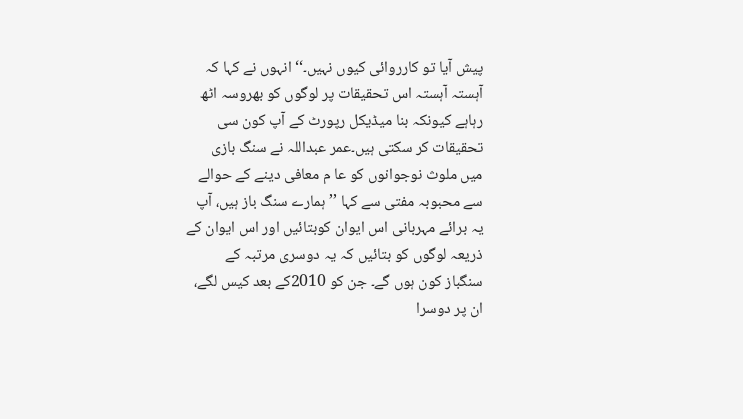پیش آیا تو کارروائی کیوں نہیں۔‘‘ انہوں نے کہا کہ آہستہ آہستہ اس تحقیقات پر لوگوں کو بھروسہ اٹھ رہاہے کیونکہ بنا میڈیکل رپورٹ کے آپ کون سی تحقیقات کر سکتی ہیں۔عمر عبداللہ نے سنگ بازی میں ملوث نوجوانوں کو عا م معافی دینے کے حوالے سے محبوبہ مفتی سے کہا ’’ہمارے سنگ باز ہیں، آپ یہ برائے مہربانی اس ایوان کوبتائیں اور اس ایوان کے ذریعہ لوگوں کو بتائیں کہ یہ دوسری مرتبہ کے سنگباز کون ہوں گے۔ جن کو 2010کے بعد کیس لگے، ان پر دوسرا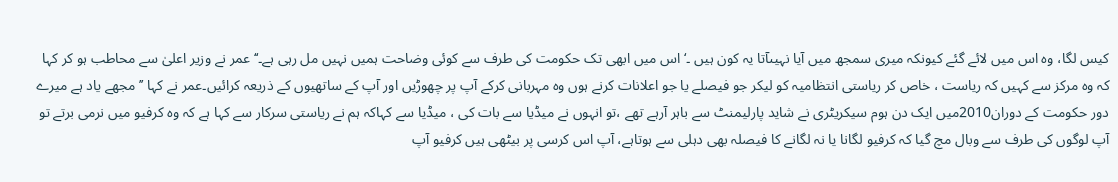کیس لگا، وہ اس میں لائے گئے کیونکہ میری سمجھ میں آیا نہیںآتا یہ کون ہیں ۔‘اس میں ابھی تک حکومت کی طرف سے کوئی وضاحت ہمیں نہیں مل رہی ہے۔‘‘عمر نے وزیر اعلیٰ سے محاطب ہو کر کہا کہ وہ مرکز سے کہیں کہ ریاست ، خاص کر ریاستی انتظامیہ کو لیکر جو فیصلے یا جو اعلانات کرنے ہوں وہ مہربانی کرکے آپ پر چھوڑیں اور آپ کے ساتھیوں کے ذریعہ کرائیں۔عمر نے کہا ’’ مجھے یاد ہے میرے دور حکومت کے دوران2010میں ایک دن ہوم سیکریٹری نے شاید پارلیمنٹ سے باہر آرہے تھے ،تو انہوں نے میڈیا سے بات کی ، میڈیا سے کہاکہ ہم نے ریاستی سرکار سے کہا ہے کہ وہ کرفیو میں نرمی برتے تو آپ لوگوں کی طرف سے وبال مچ گیا کہ کرفیو لگانا یا نہ لگانے کا فیصلہ بھی دہلی سے ہوتاہے، آپ اس کرسی پر بیٹھی ہیں کرفیو آپ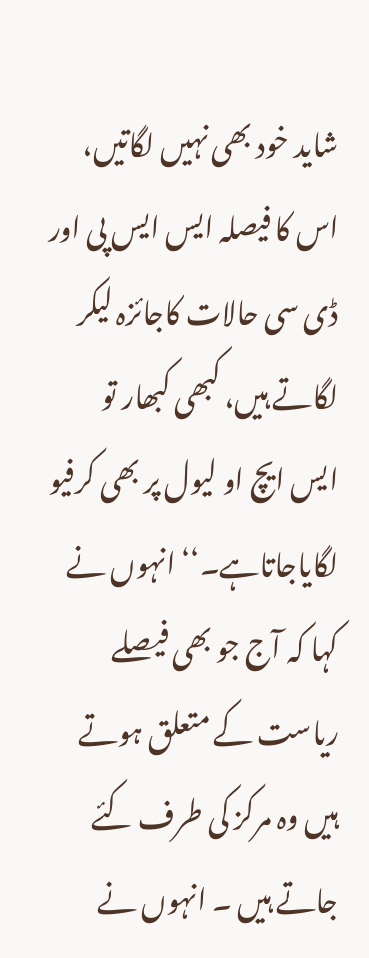شاید خود بھی نہیں لگاتیں، اس کا فیصلہ ایس ایس پی اور ڈی سی حالات کاجائزہ لیکر لگاتے ہیں، کبھی کبھار تو ایس ایچ او لیول پر بھی کرفیو لگایاجاتاہے۔‘‘ انہوں نے کہا کہ آج جو بھی فیصلے ریاست کے متعلق ہوتے ہیں وہ مرکز کی طرف کئے جاتے ہیں ۔ انہوں نے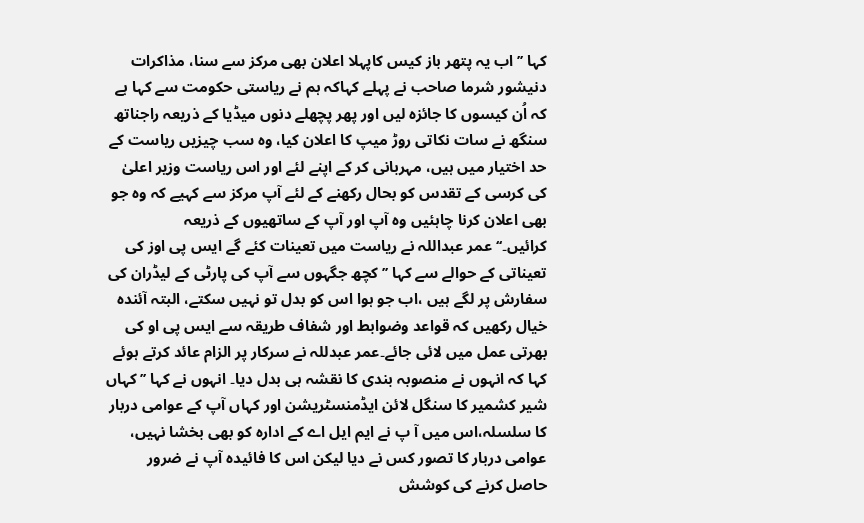کہا ’’ اب یہ پتھر باز کیس کاپہلا اعلان بھی مرکز سے سنا، مذاکرات دنیشور شرما صاحب نے پہلے کہاکہ ہم نے ریاستی حکومت سے کہا ہے کہ اُن کیسوں کا جائزہ لیں اور پھر پچھلے دنوں میڈیا کے ذریعہ راجناتھ سنگھ نے سات نکاتی روڑ میپ کا اعلان کیا، وہ سب چیزیں ریاست کے حد اختیار میں ہیں، مہربانی کر کے اپنے لئے اور اس ریاست وزیر اعلیٰ کی کرسی کے تقدس کو بحال رکھنے کے لئے آپ مرکز سے کہیے کہ وہ جو بھی اعلان کرنا چاہئیں وہ آپ اور آپ کے ساتھیوں کے ذریعہ کرائیں۔‘‘عمر عبداللہ نے ریاست میں تعینات کئے گے ایس پی اوز کی تعیناتی کے حوالے سے کہا ’’ کچھ جگہوں سے آپ کی پارٹی کے لیڈران کی سفارش پر لگے ہیں ،اب جو ہوا اس کو بدل تو نہیں سکتے، البتہ آئندہ خیال رکھیں کہ قواعد وضوابط اور شفاف طریقہ سے ایس پی او کی بھرتی عمل میں لائی جائے۔عمر عبدللہ نے سرکار پر الزام عائد کرتے ہوئے کہا کہ انہوں نے منصوبہ بندی کا نقشہ ہی بدل دیا۔ انہوں نے کہا ’’ کہاں شیر کشمیر کا سنگل لائن ایڈمنسٹریشن اور کہاں آپ کے عوامی دربار کا سلسلہ،اس میں آ پ نے ایم ایل اے کے ادارہ کو بھی بخشا نہیں، عوامی دربار کا تصور کس نے دیا لیکن اس کا فائیدہ آپ نے ضرور حاصل کرنے کی کوشش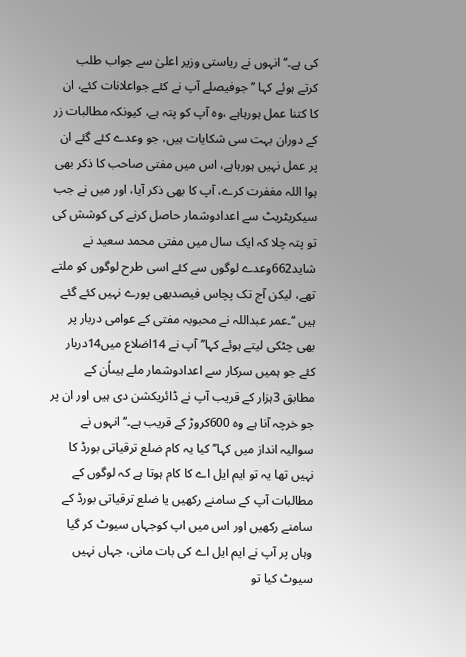کی ہے۔‘‘ انہوں نے ریاستی وزیر اعلیٰ سے جواب طلب کرتے ہوئے کہا ’’جوفیصلے آپ نے کئے جواعلانات کئے، ان کا کتنا عمل ہورہاہے ،وہ آپ کو پتہ ہے، کیونکہ مطالبات زر کے دوران بہت سی شکایات ہیں، جو وعدے کئے گئے ان پر عمل نہیں ہورہاہے، اس میں مفتی صاحب کا ذکر بھی ہوا اللہ مغفرت کرے، آپ کا بھی ذکر آیا، اور میں نے جب سیکریٹریٹ سے اعدادوشمار حاصل کرنے کی کوشش کی تو پتہ چلا کہ ایک سال میں مفتی محمد سعید نے شاید662وعدے لوگوں سے کئے اسی طرح لوگوں کو ملتے تھے، لیکن آج تک پچاس فیصدبھی پورے نہیں کئے گئے ہیں ‘‘۔عمر عبداللہ نے محبوبہ مفتی کے عوامی دربار پر بھی چٹکی لیتے ہوئے کہا’’ آپ نے 14اضلاع میں14دربار کئے جو ہمیں سرکار سے اعدادوشمار ملے ہیںاُن کے مطابق 3ہزار کے قریب آپ نے ڈائریکشن دی ہیں اور ان پر جو خرچہ آنا ہے وہ 600کروڑ کے قریب ہے۔‘‘ انہوں نے سوالیہ انداز میں کہا’’ کیا یہ کام ضلع ترقیاتی بورڈ کا نہیں تھا یہ تو ایم ایل اے کا کام ہوتا ہے کہ لوگوں کے مطالبات آپ کے سامنے رکھیں یا ضلع ترقیاتی بورڈ کے سامنے رکھیں اور اس میں اپ کوجہاں سیوٹ کر گیا وہاں پر آپ نے ایم ایل اے کی بات مانی، جہاں نہیں سیوٹ کیا تو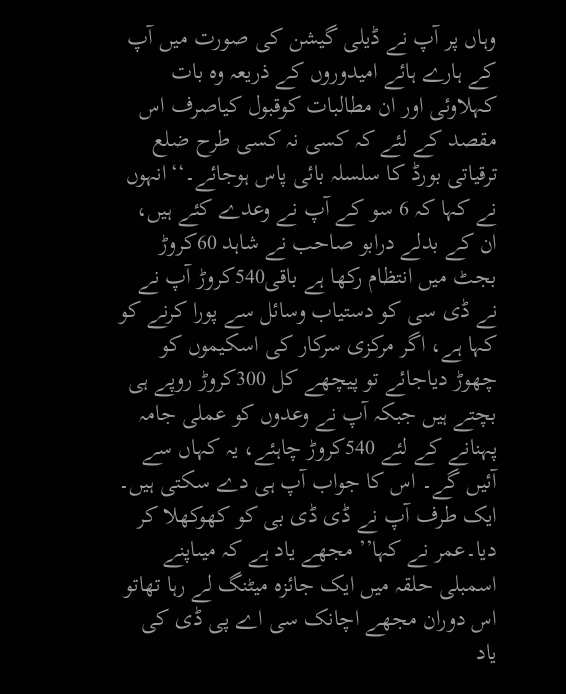وہاں پر آپ نے ڈیلی گیشن کی صورت میں آپ کے ہارے ہائے امیدوروں کے ذریعہ وہ بات کہلاوئی اور ان مطالبات کوقبول کیاصرف اس مقصد کے لئے کہ کسی نہ کسی طرح ضلع ترقیاتی بورڈ کا سلسلہ بائی پاس ہوجائے۔‘‘انہوں نے کہا کہ 6 سو کے آپ نے وعدے کئے ہیں، ان کے بدلے درابو صاحب نے شاہد 60کروڑ بجٹ میں انتظام رکھا ہے باقی540کروڑ آپ نے نے ڈی سی کو دستیاب وسائل سے پورا کرنے کو کہا ہے، اگر مرکزی سرکار کی اسکیموں کو چھوڑ دیاجائے تو پیچھے کل 300کروڑ روپے ہی بچتے ہیں جبکہ آپ نے وعدوں کو عملی جامہ پہنانے کے لئے 540کروڑ چاہئے، یہ کہاں سے آئیں گے۔ اس کا جواب آپ ہی دے سکتی ہیں۔ ایک طرف آپ نے ڈی ڈی بی کو کھوکھلا کر دیا۔عمر نے کہا’’ مجھے یاد ہے کہ میںاپنے اسمبلی حلقہ میں ایک جائزہ میٹنگ لے رہا تھاتو اس دوران مجھے اچانک سی اے پی ڈی کی یاد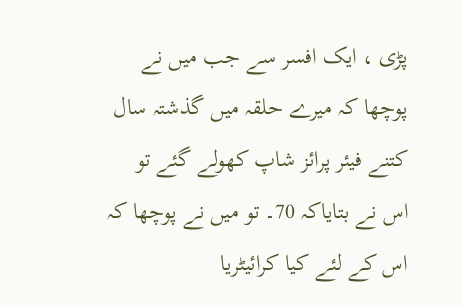پڑی ، ایک افسر سے جب میں نے پوچھا کہ میرے حلقہ میں گذشتہ سال کتنے فیئر پرائز شاپ کھولے گئے تو اس نے بتایاکہ 70۔ تو میں نے پوچھا کہ اس کے لئے کیا کرائیٹریا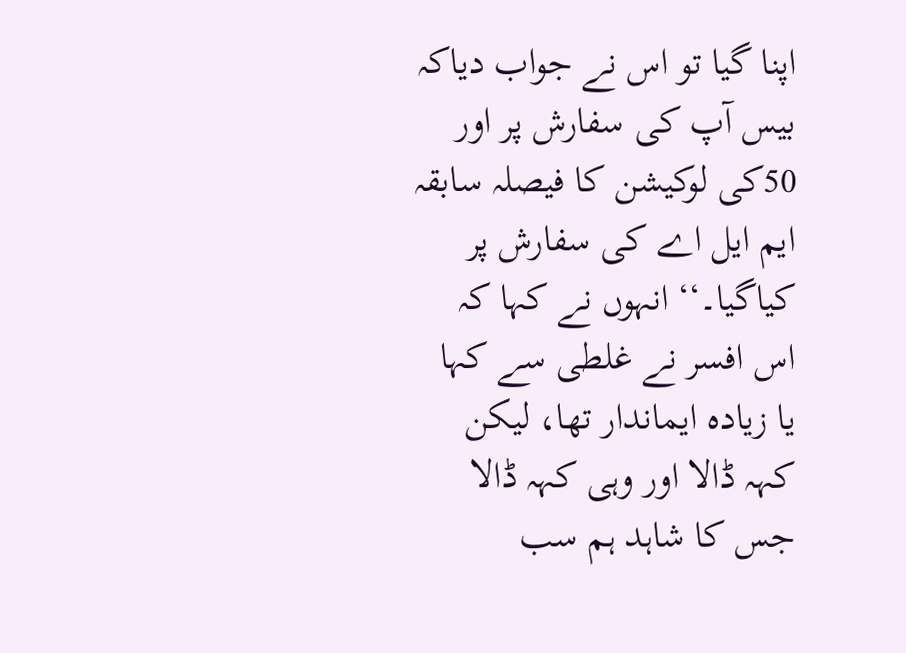اپنا گیا تو اس نے جواب دیاکہ بیس آپ کی سفارش پر اور 50کی لوکیشن کا فیصلہ سابقہ ایم ایل اے کی سفارش پر کیاگیا۔‘‘ انہوں نے کہا کہ اس افسر نے غلطی سے کہا یا زیادہ ایماندار تھا، لیکن کہہ ڈالا اور وہی کہہ ڈالا جس کا شاہد ہم سب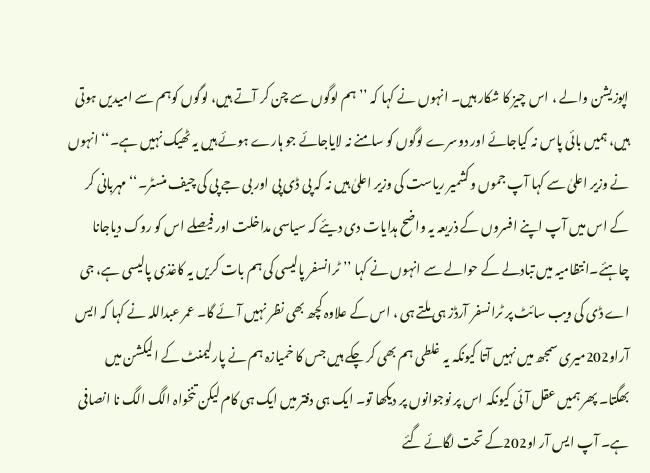اپوزیشن والے ، اس چیز کا شکار ہیں۔ انہوں نے کہا کہ ’’ہم لوگوں سے چن کر آتے ہیں، لوگوں کوہم سے امیدیں ہوتی ہیں، ہمیں بائی پاس نہ کیاجائے اور دوسرے لوگوں کو سامنے نہ لایاجائے جو ہارے ہوئے ہیں یہ ٹھیک نہیں ہے۔‘‘ انہوں نے وزیر اعلیٰ سے کہا آپ جموں وکشمیر ریاست کی وزیر اعلیٰ ہیں نہ کہ پی ڈی پی اور بی جے پی کی چیف منسٹر۔‘‘ مہربانی کر کے اس میں آپ اپنے افسروں کے ذریعہ یہ واضح ہدایات دی دیئے کہ سیاسی مداخلت اور فیصلے اس کو روک دیاجانا چاہئے۔انتظامیہ میں تبادلے کے حوالے سے انہوں نے کہا ’’ٹرانسفر پالیسی کی ہم بات کریں یہ کاغذی پالیسی ہے، جی اے ڈی کی ویب سائٹ پر ٹرانسفر آرڈز ہی ملتے ہی ، اس کے علاوہ کچھ بھی نظر نہیں آئے گا۔ عمر عبداللہ نے کہا کہ ایس آراو202میری سمجھ میں نہیں آتا کیونکہ یہ غلطی ہم بھی کر چکے ہیں جس کا خمیازہ ہم نے پارلیمنٹ کے الیکشن میں بھگتا۔ پھر ہمیں عقل آئی کیونکہ اس پر نوجوانوں پر دیکھا تو۔ ایک ہی دفتر میں ایک ہی کام لیکن تنخواہ الگ الگ نا انصافی ہے۔ آپ ایس آر او202کے تحت لگائے گئے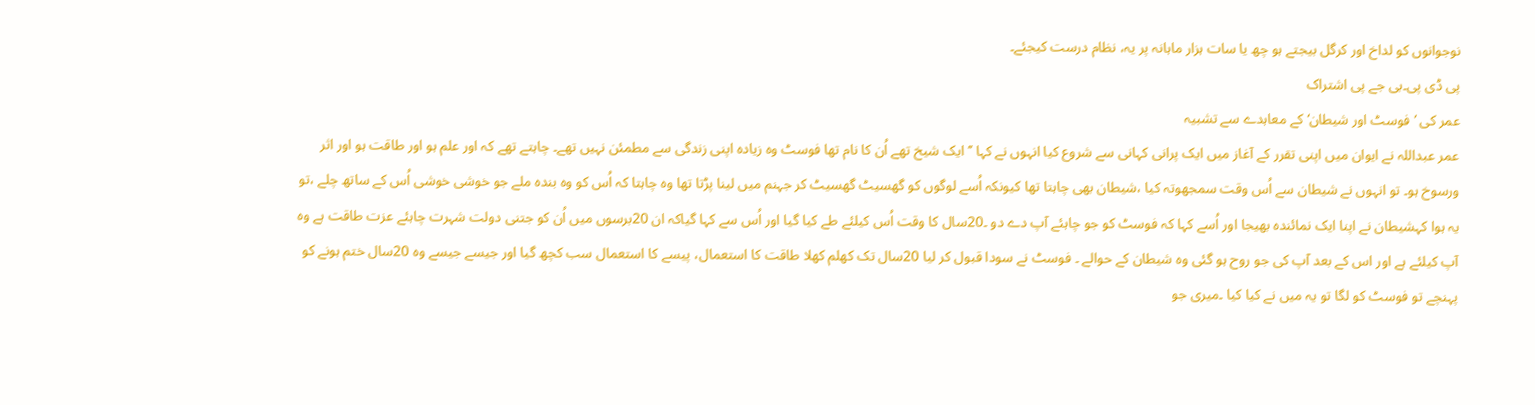نوجوانوں کو لداخ اور کرگل بیجتے ہو چھ یا سات ہزار ماہانہ پر یہ، نظام درست کیجئے۔
پی ڈی پی۔بی جے پی اشتراک
عمر کی ’فوسٹ اور شیطان‘ کے معاہدے سے تشبیہ
عمر عبداللہ نے ایوان میں اپنی تقرر کے آغاز میں ایک پرانی کہانی سے شروع کیا انہوں نے کہا ’’ایک شیخ تھے اُن کا نام تھا فوسٹ وہ زیادہ اپنی زندگی سے مطمئن نہیں تھے۔ چاہتے تھے کہ اور علم ہو اور طاقت ہو اور اثر ورسوخ ہو۔ تو انہوں نے شیطان سے اُس وقت سمجھوتہ کیا ،شیطان بھی چاہتا تھا کیونکہ اُسے لوگوں کو گھسیٹ گھسیٹ کر جہنم میں لینا پڑتا تھا وہ چاہتا کہ اُس کو وہ بندہ ملے جو خوشی خوشی اُس کے ساتھ چلے ،تو یہ ہوا کہشیطان نے اپنا ایک نمائندہ بھیجا اور اُسے کہا کہ فوسٹ کو جو چاہئے آپ دے دو ۔20سال کا وقت اُس کیلئے طے کیا گیا اور اُس سے کہا گیاکہ ان 20برسوں میں اُن کو جتنی دولت شہرت چاہئے عزت طاقت ہے وہ آپ کیلئے ہے اور اس کے بعد آپ کی جو روح ہو گئی وہ شیطان کے حوالے ۔ فوسٹ نے سودا قبول کر لیا 20سال تک کھلم کھلا طاقت کا استعمال، پیسے کا استعمال سب کچھ گیا اور جیسے جیسے وہ 20سال ختم ہونے کو پہنچے تو فوسٹ کو لگا تو یہ میں نے کیا کیا ۔میری جو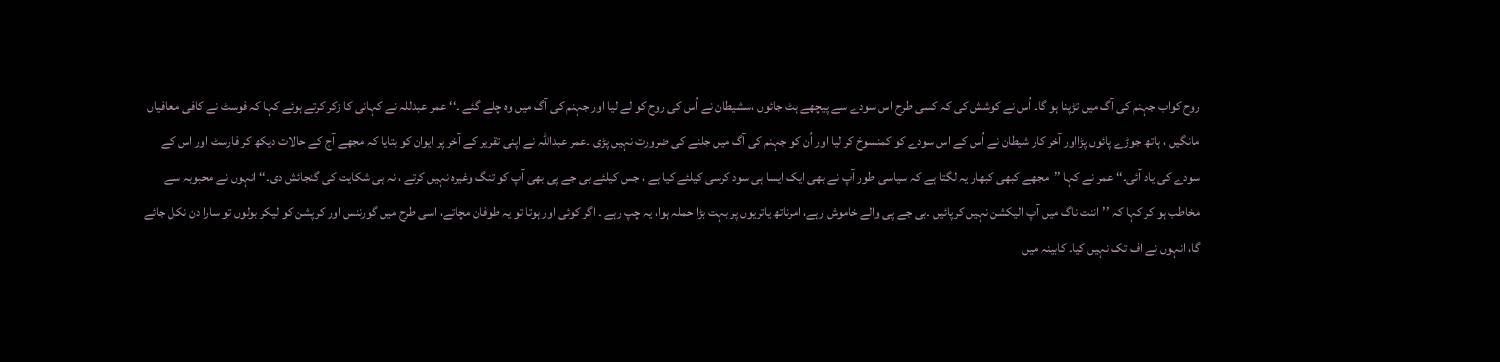روح کواب جہنم کی آگ میں تڑپنا ہو گا۔ اُس نے کوشش کی کہ کسی طرح اس سودے سے پیچھے ہٹ جائوں ،سشیطان نے اُس کی روح کو لے لیا اور جہنم کی آگ میں وہ چلے گئے ۔‘‘ عمر عبدللہ نے کہانی کا زکر کرتے ہوئے کہا کہ فوسٹ نے کافی معافیاں مانگیں ، ہاتھ جوڑے پائوں پڑااور آخر کار شیطان نے اُس کے اس سودے کو کمنسوخ کر لیا اور اُن کو جہنم کی آگ میں جلنے کی ضرورت نہیں پڑی ۔عمر عبداللہ نے اپنی تقریر کے آخر پر ایوان کو بتایا کہ مجھے آج کے حالات دیکھ کر فارسٹ اور اس کے سودے کی یاد آئی۔‘‘ عمر نے کہا ’’مجھے کبھی کبھار یہ لگتا ہے کہ سیاسی طور آپ نے بھی ایک ایسا ہی سود کرسی کیلئے کیا ہے ، جس کیلئے بی جے پی بھی آپ کو تنگ وغیرہ نہیں کرتے ، نہ ہی شکایت کی گنجائش دی۔‘‘ انہوں نے محبوبہ سے مخاطب ہو کر کہا کہ ’’اننت ناگ میں آپ الیکشن نہیں کرپائیں ۔بی جے پی والے خاموش رہے، امرناتھ یاتریوں پر بہت بڑا حملہ ہوا، یہ چپ رہے ۔ اگر کوئی اور ہوتا تو یہ طوفان مچاتے، اسی طرح میں گورننس اور کرپشن کو لیکر بولوں تو سارا دن نکل جائے گا، انہوں نے اف تک نہیں کیا۔ کابینہ میں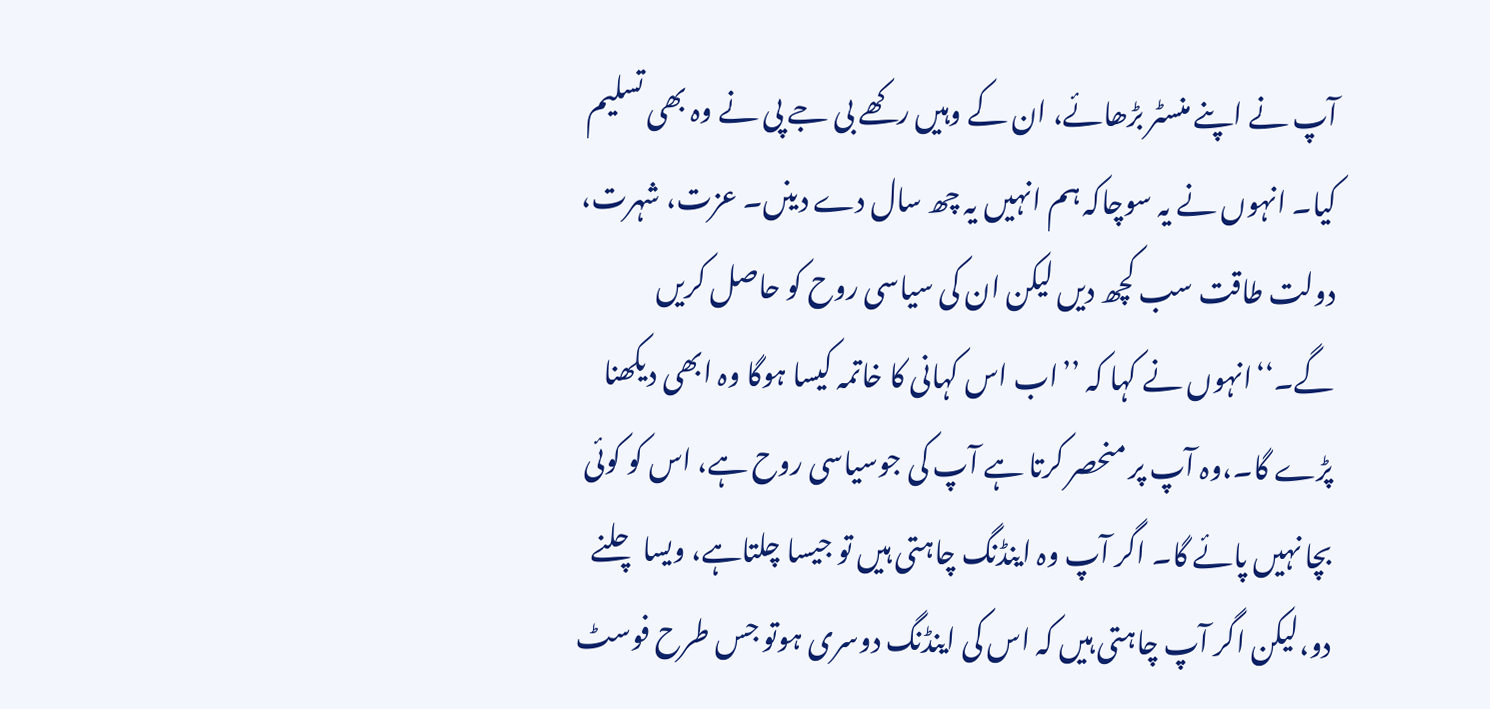آپ نے اپنے منسٹر بڑھائے، ان کے وہیں رکھے بی جے پی نے وہ بھی تسلیم کیا۔ انہوں نے یہ سوچاکہ ہم انہیں یہ چھ سال دے دینں۔ عزت، شہرت، دولت طاقت سب کچھ دیں لیکن ان کی سیاسی روح کو حاصل کریں گے۔‘‘انہوں نے کہا کہ ’’اب اس کہانی کا خاتمہ کیسا ہوگا وہ ابھی دیکھنا پڑے گا۔،وہ آپ پر منحصر کرتا ہے آپ کی جوسیاسی روح ہے، اس کو کوئی بچا نہیں پائے گا۔ اگر آپ وہ اینڈنگ چاہتی ہیں تو جیسا چلتاہے، ویسا چلنے دو،لیکن اگر آپ چاہتی ہیں کہ اس کی اینڈنگ دوسری ہوتو جس طرح فوسٹ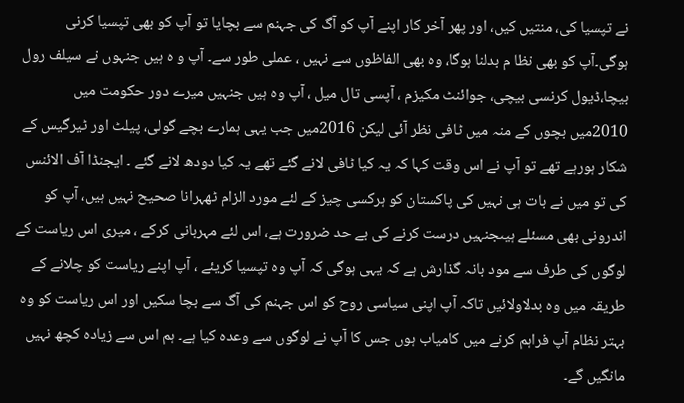نے تپسیا کی، منتیں کیں، اور پھر آخر کار اپنے آپ کو آگ کی جہنم سے بچایا تو آپ کو بھی تپسیا کرنی ہوگی۔آپ کو بھی نظا م بدلنا ہوگا، وہ بھی الفاظوں سے نہیں ، عملی طور سے۔ آپ و ہ ہیں جنہوں نے سیلف رول بیچا،ڈیول کرنسی بیچی، جوائنٹ مکیزم ، آپسی تال میل ، آپ وہ ہیں جنہیں میرے دور حکومت میں 2010میں بچوں کے منہ میں ٹافی نظر آئی لیکن 2016میں جب یہی ہمارے بچے گولی، پیلٹ اور ٹیرگیس کے شکار ہورہے تھے تو آپ نے اس وقت کہا کہ یہ کیا ٹافی لانے گئے تھے یہ کیا دودھ لانے گئے ۔ ایجنڈا آف الائنس کی تو میں نے بات ہی نہیں کی پاکستان کو ہرکسی چیز کے لئے مورد الزام ٹھہرانا صحیح نہیں ہیں، آپ کو اندرونی بھی مسئلے ہیںجنہیں درست کرنے کی بے حد ضرورت ہے، اس لئے مہربانی کرکے ، میری اس ریاست کے لوگوں کی طرف سے مود بانہ گذارش ہے کہ یہی ہوگی کہ آپ وہ تپسیا کریئے ، آپ اپنے ریاست کو چلانے کے طریقہ میں وہ بدلاولائیں تاکہ آپ اپنی سیاسی روح کو اس جہنم کی آگ سے بچا سکیں اور اس ریاست کو وہ بہتر نظام آپ فراہم کرنے میں کامیاب ہوں جس کا آپ نے لوگوں سے وعدہ کیا ہے۔ ہم اس سے زیادہ کچھ نہیں مانگیں گے۔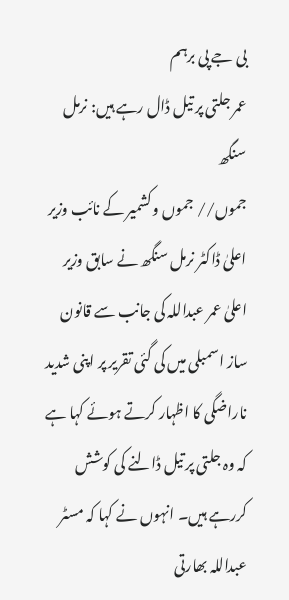بی جے پی برہم
عمر جلتی پر تیل ڈال رہے ہیں: نرمل سنگھ
جموں// جموں وکشمیر کے نائب وزیر اعلیٰ ڈاکٹر نرمل سنگھ نے سابق وزیر اعلیٰ عمر عبداللہ کی جانب سے قانون ساز اسمبلی میں کی گئی تقریر پر اپنی شدید ناراضگی کا اظہار کرتے ہوئے کہا ہے کہ وہ جلتی پر تیل ڈالنے کی کوشش کررہے ہیں۔ انہوں نے کہا کہ مسٹر عبداللہ بھارتی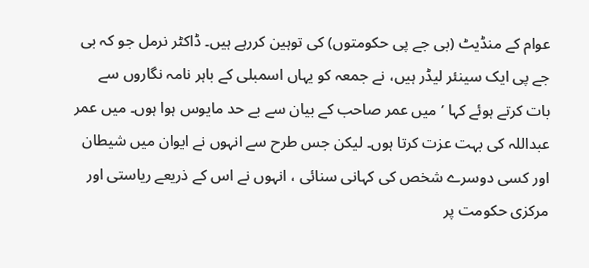عوام کے منڈیٹ (بی جے پی حکومتوں) کی توہین کررہے ہیں۔ ڈاکٹر نرمل جو کہ بی جے پی ایک سینئر لیڈر ہیں، نے جمعہ کو یہاں اسمبلی کے باہر نامہ نگاروں سے بات کرتے ہوئے کہا ’میں عمر صاحب کے بیان سے بے حد مایوس ہوا ہوں۔ میں عمر عبداللہ کی بہت عزت کرتا ہوں۔ لیکن جس طرح سے انہوں نے ایوان میں شیطان اور کسی دوسرے شخص کی کہانی سنائی ، انہوں نے اس کے ذریعے ریاستی اور مرکزی حکومت پر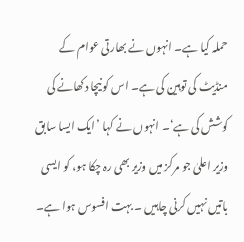حملہ کیا ہے۔ انہوں نے بھارتی عوام کے منڈیٹ کی توہین کی ہے۔ اس کو نیچا دکھانے کی کوشش کی ہے‘۔ انہوں نے کہا ’ایک ایسا سابق وزیر اعلیٰ جو مرکز میں وزیر بھی رہ چکا ہو، کو ایسی باتیں نہیں کرنی چاہیں ۔ بہت افسوس ہوا ہے۔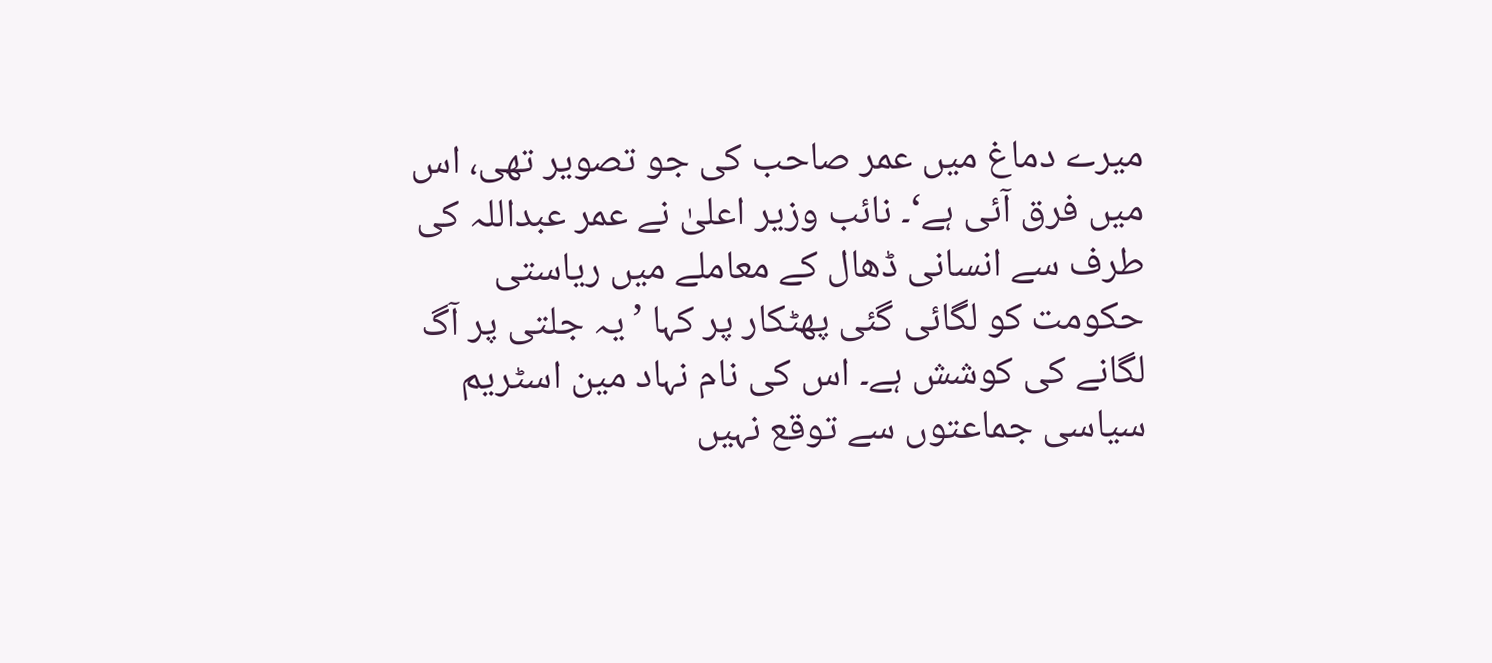میرے دماغ میں عمر صاحب کی جو تصویر تھی، اس میں فرق آئی ہے‘۔ نائب وزیر اعلیٰ نے عمر عبداللہ کی طرف سے انسانی ڈھال کے معاملے میں ریاستی حکومت کو لگائی گئی پھٹکار پر کہا ’یہ جلتی پر آگ لگانے کی کوشش ہے۔ اس کی نام نہاد مین اسٹریم سیاسی جماعتوں سے توقع نہیں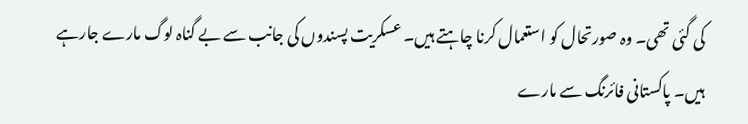کی گئی تھی۔ وہ صورتحال کو استعمال کرنا چاہتے ہیں۔ عسکریت پسندوں کی جانب سے بے گناہ لوگ مارے جارہے ہیں۔ پاکستانی فائرنگ سے مارے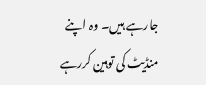جارہے ہیں۔ وہ اپنے منڈیٹ کی توہین کررہے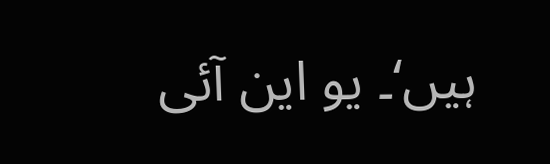ہیں‘۔ یو این آئی